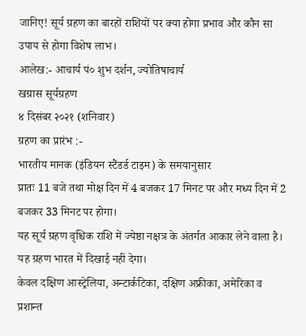जानिए! सूर्य ग्रहण का बारहों राशियों पर क्या होगा प्रभाव और कौन सा उपाय से होगा विशेष लाभ।
आलेख:- आचार्य पं० शुभ दर्शन, ज्योतिषाचार्य
खग्रास सूर्यग्रहण
४ दिसंबर २०२१ (शनिवार)
ग्रहण का प्रारंभ :-
भारतीय मानक (इंडियन स्टैंडर्ड टाइम) के समयानुसार
प्रातः 11 बजे तथा मोक्ष दिन में 4 बजकर 17 मिनट पर और मध्य दिन में 2 बजकर 33 मिनट पर होगा।
यह सूर्य ग्रहण वृश्चिक राशि में ज्येष्ठा नक्षत्र के अंतर्गत आकार लेने वाला है।
यह ग्रहण भारत में दिखाई नहीं देगा।
केवल दक्षिण आस्ट्रेलिया, अन्टार्कटिका, दक्षिण अफ्रीका, अमेरिका व प्रशान्त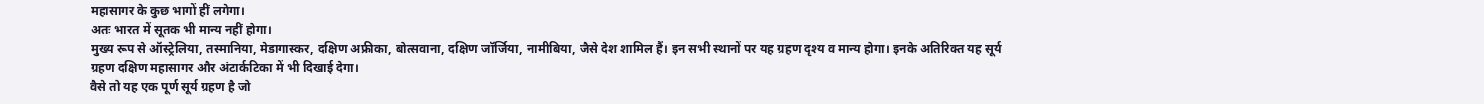महासागर के कुछ भागों हीं लगेगा।
अतः भारत में सूतक भी मान्य नहीं होगा।
मुख्य रूप से ऑस्ट्रेलिया, तस्मानिया, मेडागास्कर, दक्षिण अफ्रीका, बोत्सवाना, दक्षिण जॉर्जिया, नामीबिया, जैसे देश शामिल हैं। इन सभी स्थानों पर यह ग्रहण दृश्य व मान्य होगा। इनके अतिरिक्त यह सूर्य ग्रहण दक्षिण महासागर और अंटार्कटिका में भी दिखाई देगा।
वैसे तो यह एक पूर्ण सूर्य ग्रहण है जो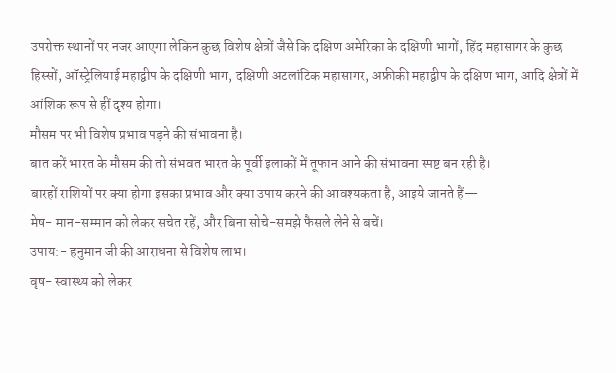उपरोक्त स्थानों पर नजर आएगा लेकिन कुछ विशेष क्षेत्रों जैसे कि दक्षिण अमेरिका के दक्षिणी भागों, हिंद महासागर के कुछ हिस्सों, ऑस्ट्रेलियाई महाद्वीप के दक्षिणी भाग, दक्षिणी अटलांटिक महासागर, अफ्रीकी महाद्वीप के दक्षिण भाग, आदि क्षेत्रों में आंशिक रूप से हीं दृश्य होगा।
मौसम पर भी विशेष प्रभाव पड़ने की संभावना है।
बात करें भारत के मौसम की तो संभवत भारत के पूर्वी इलाकों में तूफान आने की संभावना स्पष्ट बन रही है।
बारहों राशियों पर क्या होगा इसका प्रभाव और क्या उपाय करने की आवश्यकता है, आइये जानते हैं—
मेष- मान-सम्मान को लेकर सचेत रहें, और बिना सोचे-समझे फैसले लेने से बचें।
उपाय:- हनुमान जी की आराधना से विशेष लाभ।
वृष- स्वास्थ्य को लेकर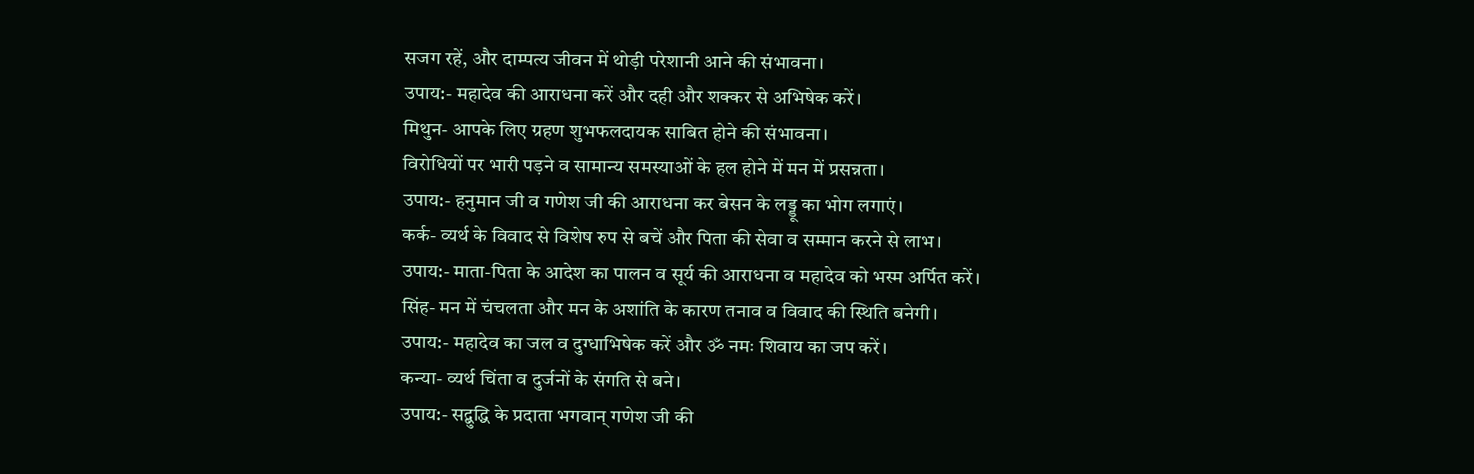सजग रहें, और दाम्पत्य जीवन में थोड़ी परेशानी आने की संभावना।
उपाय:- महादेव की आराधना करें और दही और शक्कर से अभिषेक करें।
मिथुन- आपके लिए ग्रहण शुभफलदायक साबित होने की संभावना।
विरोधियों पर भारी पड़ने व सामान्य समस्याओं के हल होने में मन में प्रसन्नता।
उपाय:- हनुमान जी व गणेश जी की आराधना कर बेसन के लड्डू का भोग लगाएं।
कर्क- व्यर्थ के विवाद से विशेष रुप से बचें और पिता की सेवा व सम्मान करने से लाभ।
उपाय:- माता-पिता के आदेश का पालन व सूर्य की आराधना व महादेव को भस्म अर्पित करें।
सिंह- मन में चंचलता और मन के अशांति के कारण तनाव व विवाद की स्थिति बनेगी।
उपाय:- महादेव का जल व दुग्धाभिषेक करें और ॐ नमः शिवाय का जप करें।
कन्या- व्यर्थ चिंता व दुर्जनों के संगति से बने।
उपाय:- सद्बुद्धि के प्रदाता भगवान् गणेश जी की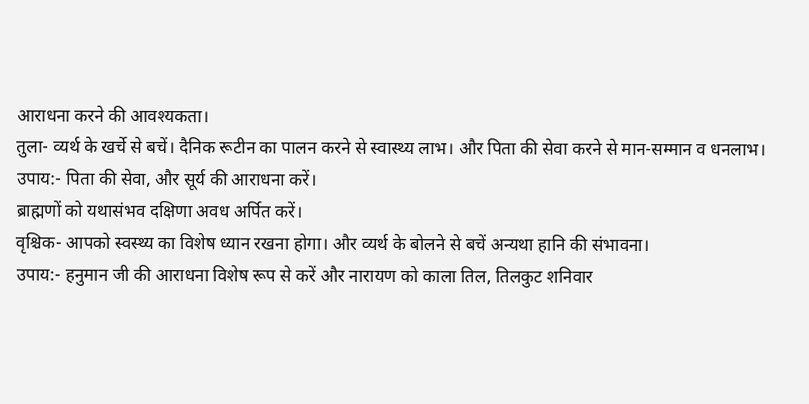आराधना करने की आवश्यकता।
तुला- व्यर्थ के खर्चे से बचें। दैनिक रूटीन का पालन करने से स्वास्थ्य लाभ। और पिता की सेवा करने से मान-सम्मान व धनलाभ।
उपाय:- पिता की सेवा, और सूर्य की आराधना करें।
ब्राह्मणों को यथासंभव दक्षिणा अवध अर्पित करें।
वृश्चिक- आपको स्वस्थ्य का विशेष ध्यान रखना होगा। और व्यर्थ के बोलने से बचें अन्यथा हानि की संभावना।
उपाय:- हनुमान जी की आराधना विशेष रूप से करें और नारायण को काला तिल, तिलकुट शनिवार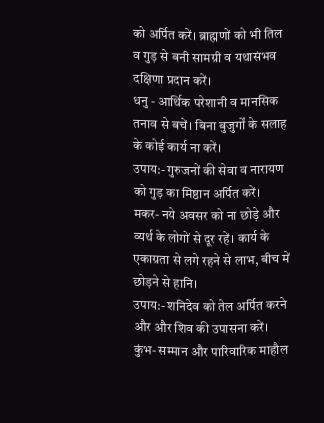को अर्पित करें। ब्राह्मणों को भी तिल व गुड़ से बनी सामग्री व यथासंभव दक्षिणा प्रदान करें।
धनु - आर्थिक परेशानी व मानसिक तनाव से बचें। बिना बुजुर्गों के सलाह के कोई कार्य ना करें।
उपाय:- गुरुजनों की सेवा व नारायण को गुड़ का मिष्ठान अर्पित करें।
मकर- नये अवसर को ना छोड़े और व्यर्थ के लोगों से दूर रहें। कार्य के एकाग्रता से लगे रहने से लाभ, बीच में छोड़ने से हानि।
उपाय:- शनिदेव को तेल अर्पित करने और और शिव की उपासना करें।
कुंभ- सम्मान और पारिवारिक माहौल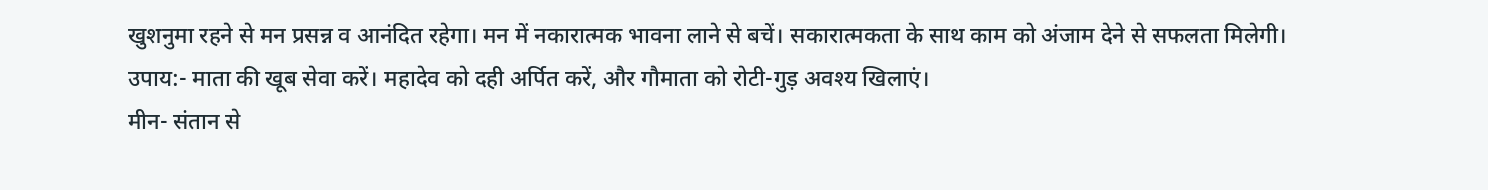खुशनुमा रहने से मन प्रसन्न व आनंदित रहेगा। मन में नकारात्मक भावना लाने से बचें। सकारात्मकता के साथ काम को अंजाम देने से सफलता मिलेगी।
उपाय:- माता की खूब सेवा करें। महादेव को दही अर्पित करें, और गौमाता को रोटी-गुड़ अवश्य खिलाएं।
मीन- संतान से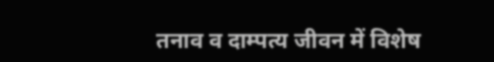तनाव व दाम्पत्य जीवन में विशेष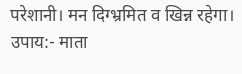परेशानी। मन दिग्भ्रमित व खिन्न रहेगा।
उपाय:- माता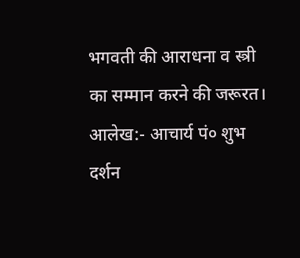भगवती की आराधना व स्त्री का सम्मान करने की जरूरत।
आलेख:- आचार्य पं० शुभ दर्शन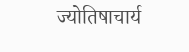ज्योतिषाचार्य